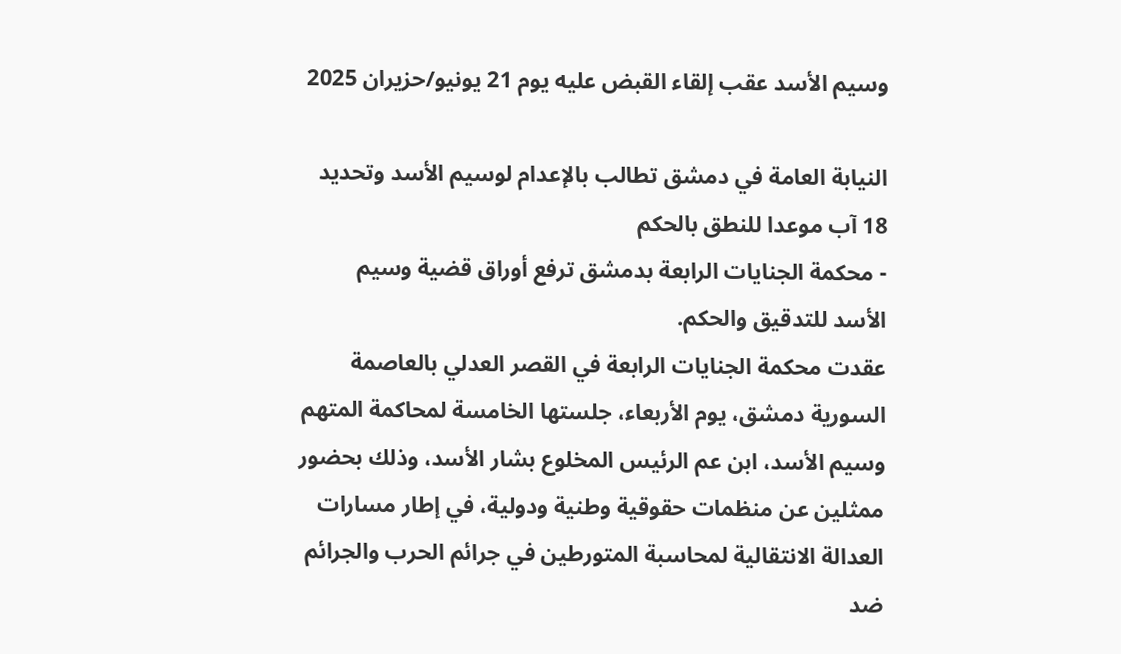وسيم الأسد عقب إلقاء القبض عليه يوم 21 يونيو/حزيران 2025

النيابة العامة في دمشق تطالب بالإعدام لوسيم الأسد وتحديد 18 آب موعدا للنطق بالحكم
- محكمة الجنايات الرابعة بدمشق ترفع أوراق قضية وسيم الأسد للتدقيق والحكم.
عقدت محكمة الجنايات الرابعة في القصر العدلي بالعاصمة السورية دمشق، يوم الأربعاء، جلستها الخامسة لمحاكمة المتهم وسيم الأسد، ابن عم الرئيس المخلوع بشار الأسد، وذلك بحضور ممثلين عن منظمات حقوقية وطنية ودولية، في إطار مسارات العدالة الانتقالية لمحاسبة المتورطين في جرائم الحرب والجرائم ضد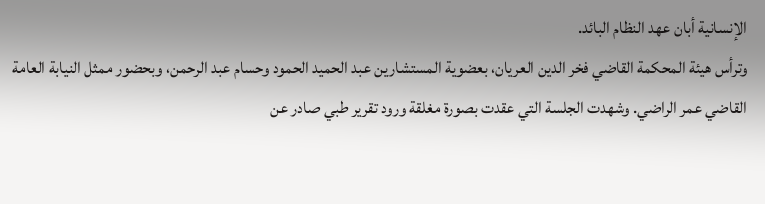الإنسانية أبان عهد النظام البائد.
وترأس هيئة المحكمة القاضي فخر الدين العريان، بعضوية المستشارين عبد الحميد الحمود وحسام عبد الرحمن، وبحضور ممثل النيابة العامة القاضي عمر الراضي. وشهدت الجلسة التي عقدت بصورة مغلقة ورود تقرير طبي صادر عن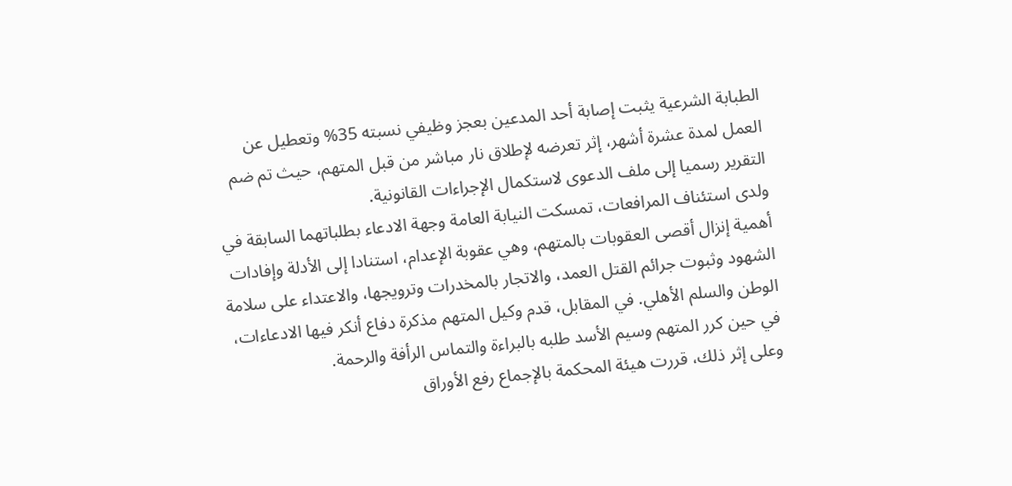الطبابة الشرعية يثبت إصابة أحد المدعين بعجز وظيفي نسبته 35% وتعطيل عن العمل لمدة عشرة أشهر، إثر تعرضه لإطلاق نار مباشر من قبل المتهم، حيث تم ضم التقرير رسميا إلى ملف الدعوى لاستكمال الإجراءات القانونية.
ولدى استئناف المرافعات، تمسكت النيابة العامة وجهة الادعاء بطلباتهما السابقة في أهمية إنزال أقصى العقوبات بالمتهم، وهي عقوبة الإعدام، استنادا إلى الأدلة وإفادات الشهود وثبوت جرائم القتل العمد، والاتجار بالمخدرات وترويجها، والاعتداء على سلامة الوطن والسلم الأهلي. في المقابل، قدم وكيل المتهم مذكرة دفاع أنكر فيها الادعاءات، في حين كرر المتهم وسيم الأسد طلبه بالبراءة والتماس الرأفة والرحمة.
وعلى إثر ذلك، قررت هيئة المحكمة بالإجماع رفع الأوراق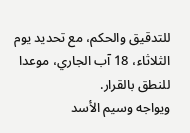للتدقيق والحكم، مع تحديد يوم الثلاثاء، 18 آب الجاري، موعدا للنطق بالقرار.
ويواجه وسيم الأسد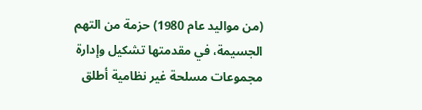(من مواليد عام 1980) حزمة من التهم الجسيمة، في مقدمتها تشكيل وإدارة مجموعات مسلحة غير نظامية أطلق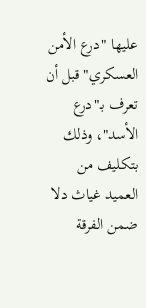عليها "درع الأمن العسكري" قبل أن تعرف بـ"درع الأسد"، وذلك بتكليف من العميد غياث دلا ضمن الفرقة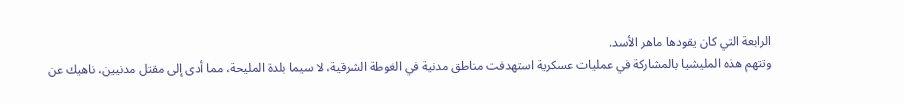الرابعة التي كان يقودها ماهر الأسد.
وتتهم هذه المليشيا بالمشاركة في عمليات عسكرية استهدفت مناطق مدنية في الغوطة الشرقية، لا سيما بلدة المليحة، مما أدى إلى مقتل مدنيين، ناهيك عن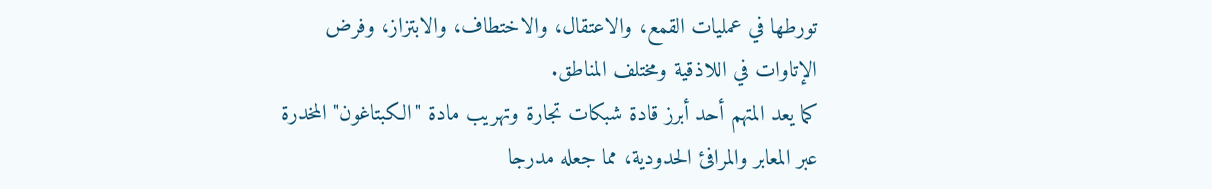تورطها في عمليات القمع، والاعتقال، والاختطاف، والابتزاز، وفرض الإتاوات في اللاذقية ومختلف المناطق.
كما يعد المتهم أحد أبرز قادة شبكات تجارة وتهريب مادة "الكبتاغون" المخدرة عبر المعابر والمرافئ الحدودية، مما جعله مدرجا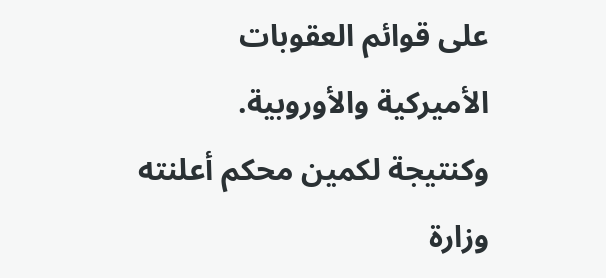على قوائم العقوبات الأميركية والأوروبية.
وكنتيجة لكمين محكم أعلنته وزارة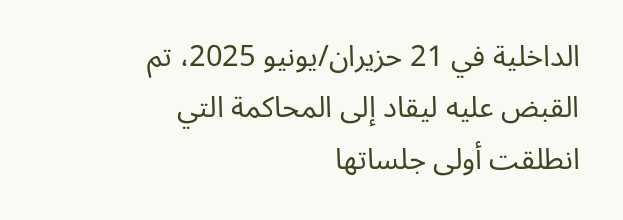الداخلية في 21 حزيران/يونيو 2025، تم القبض عليه ليقاد إلى المحاكمة التي انطلقت أولى جلساتها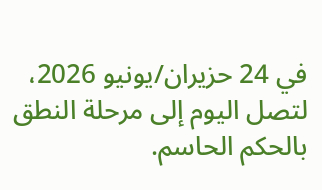في 24 حزيران/يونيو 2026، لتصل اليوم إلى مرحلة النطق بالحكم الحاسم.